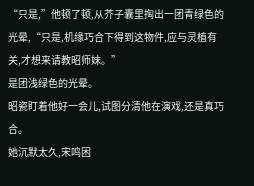“只是,”他顿了顿,从芥子囊里掏出一团青绿色的光晕,“只是,机缘巧合下得到这物件,应与灵植有关,才想来请教昭师妹。”
是团浅绿色的光晕。
昭瓷盯着他好一会儿,试图分清他在演戏,还是真巧合。
她沉默太久,宋鸣困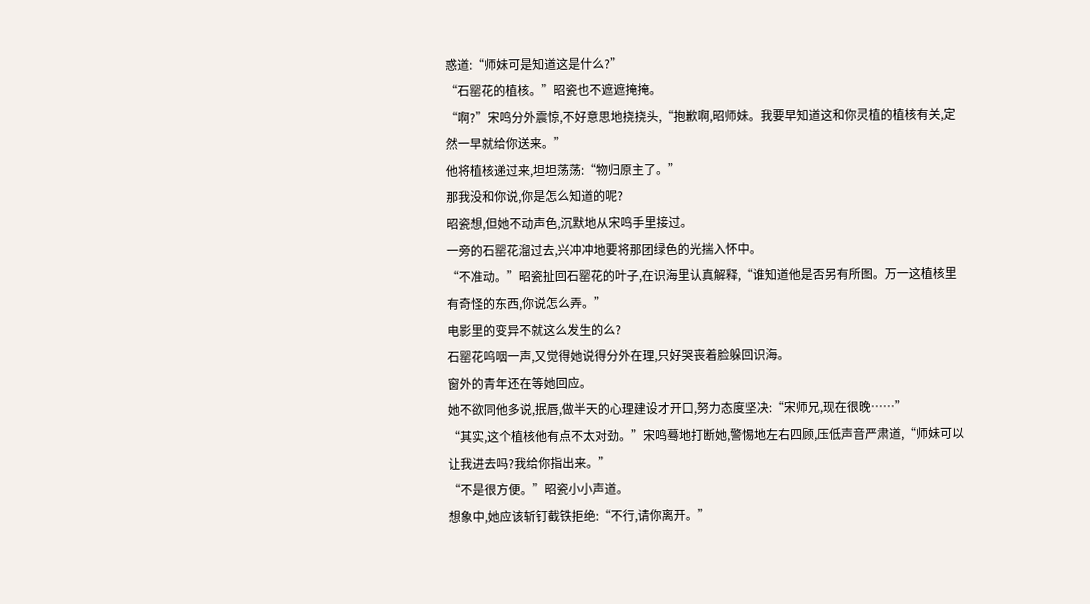惑道:“师妹可是知道这是什么?”
“石罂花的植核。”昭瓷也不遮遮掩掩。
“啊?”宋鸣分外震惊,不好意思地挠挠头,“抱歉啊,昭师妹。我要早知道这和你灵植的植核有关,定然一早就给你送来。”
他将植核递过来,坦坦荡荡:“物归原主了。”
那我没和你说,你是怎么知道的呢?
昭瓷想,但她不动声色,沉默地从宋鸣手里接过。
一旁的石罂花溜过去,兴冲冲地要将那团绿色的光揣入怀中。
“不准动。”昭瓷扯回石罂花的叶子,在识海里认真解释,“谁知道他是否另有所图。万一这植核里有奇怪的东西,你说怎么弄。”
电影里的变异不就这么发生的么?
石罂花呜咽一声,又觉得她说得分外在理,只好哭丧着脸躲回识海。
窗外的青年还在等她回应。
她不欲同他多说,抿唇,做半天的心理建设才开口,努力态度坚决:“宋师兄,现在很晚……”
“其实,这个植核他有点不太对劲。”宋鸣蓦地打断她,警惕地左右四顾,压低声音严肃道,“师妹可以让我进去吗?我给你指出来。”
“不是很方便。”昭瓷小小声道。
想象中,她应该斩钉截铁拒绝:“不行,请你离开。”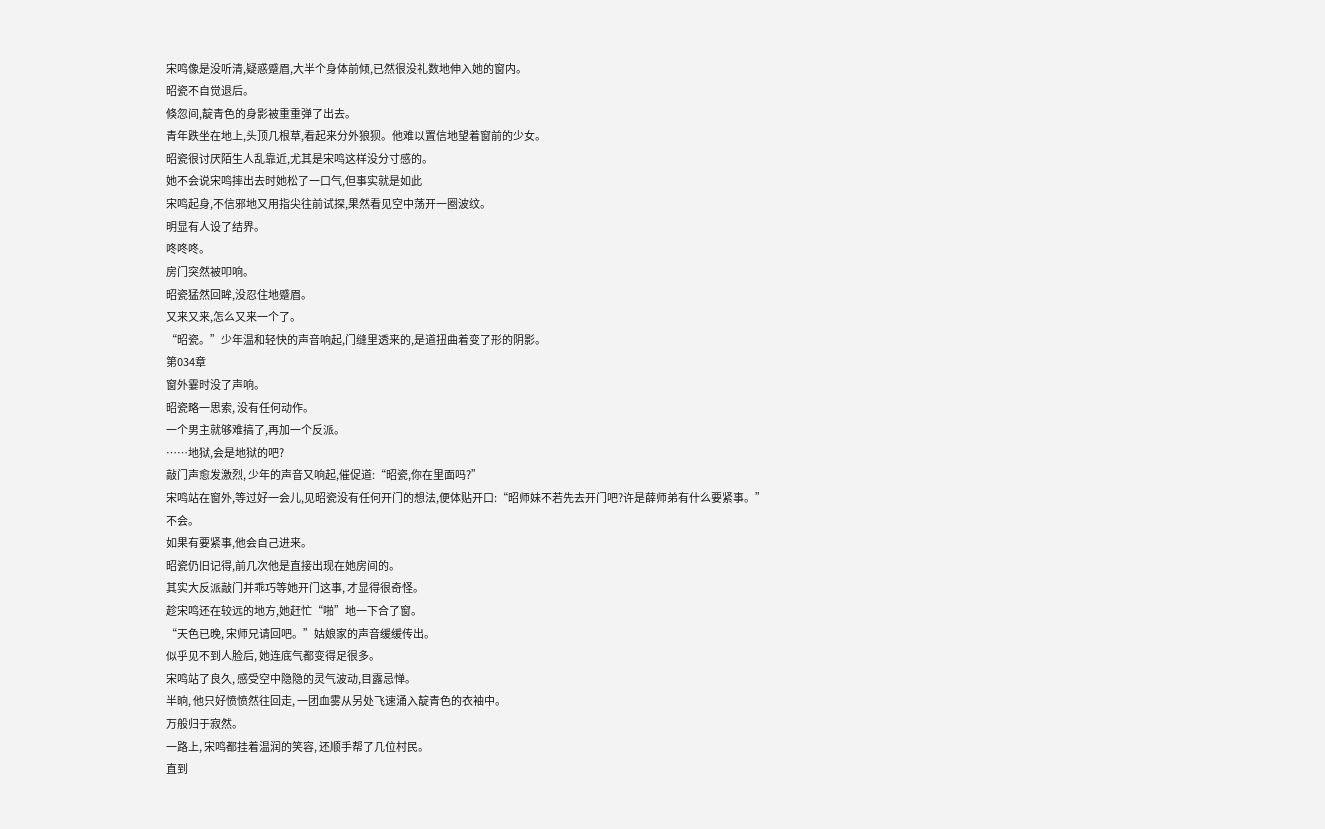宋鸣像是没听清,疑惑蹙眉,大半个身体前倾,已然很没礼数地伸入她的窗内。
昭瓷不自觉退后。
倏忽间,靛青色的身影被重重弹了出去。
青年跌坐在地上,头顶几根草,看起来分外狼狈。他难以置信地望着窗前的少女。
昭瓷很讨厌陌生人乱靠近,尤其是宋鸣这样没分寸感的。
她不会说宋鸣摔出去时她松了一口气,但事实就是如此
宋鸣起身,不信邪地又用指尖往前试探,果然看见空中荡开一圈波纹。
明显有人设了结界。
咚咚咚。
房门突然被叩响。
昭瓷猛然回眸,没忍住地蹙眉。
又来又来,怎么又来一个了。
“昭瓷。”少年温和轻快的声音响起,门缝里透来的,是道扭曲着变了形的阴影。
第034章
窗外霎时没了声响。
昭瓷略一思索, 没有任何动作。
一个男主就够难搞了,再加一个反派。
……地狱,会是地狱的吧?
敲门声愈发激烈, 少年的声音又响起,催促道:“昭瓷,你在里面吗?”
宋鸣站在窗外,等过好一会儿,见昭瓷没有任何开门的想法,便体贴开口:“昭师妹不若先去开门吧?许是薛师弟有什么要紧事。”
不会。
如果有要紧事,他会自己进来。
昭瓷仍旧记得,前几次他是直接出现在她房间的。
其实大反派敲门并乖巧等她开门这事, 才显得很奇怪。
趁宋鸣还在较远的地方,她赶忙“啪”地一下合了窗。
“天色已晚, 宋师兄请回吧。”姑娘家的声音缓缓传出。
似乎见不到人脸后, 她连底气都变得足很多。
宋鸣站了良久, 感受空中隐隐的灵气波动,目露忌惮。
半晌, 他只好愤愤然往回走, 一团血雾从另处飞速涌入靛青色的衣袖中。
万般归于寂然。
一路上, 宋鸣都挂着温润的笑容, 还顺手帮了几位村民。
直到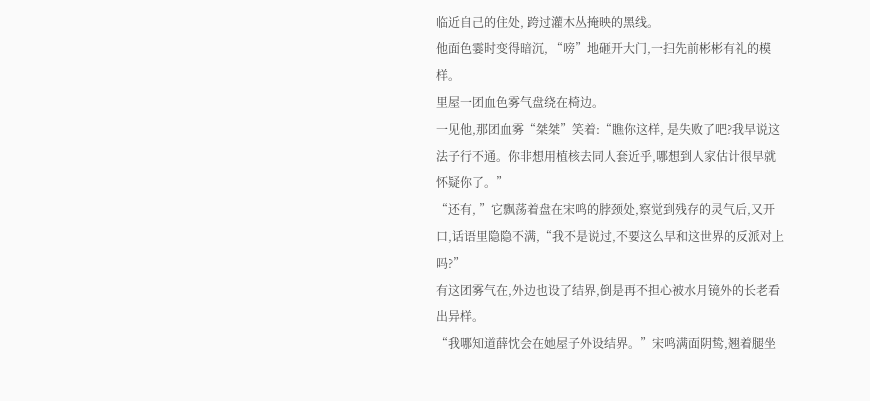临近自己的住处, 跨过灌木丛掩映的黑线。
他面色霎时变得暗沉, “嗙”地砸开大门,一扫先前彬彬有礼的模样。
里屋一团血色雾气盘绕在椅边。
一见他,那团血雾“桀桀”笑着:“瞧你这样, 是失败了吧?我早说这法子行不通。你非想用植核去同人套近乎,哪想到人家估计很早就怀疑你了。”
“还有, ”它飘荡着盘在宋鸣的脖颈处,察觉到残存的灵气后,又开口,话语里隐隐不满,“我不是说过,不要这么早和这世界的反派对上吗?”
有这团雾气在,外边也设了结界,倒是再不担心被水月镜外的长老看出异样。
“我哪知道薛忱会在她屋子外设结界。”宋鸣满面阴鸷,翘着腿坐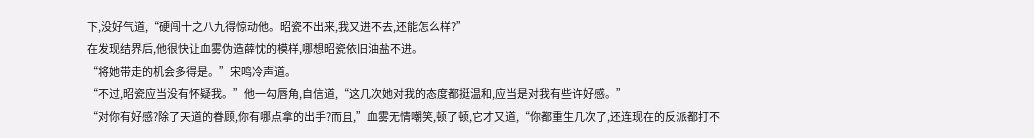下,没好气道,“硬闯十之八九得惊动他。昭瓷不出来,我又进不去,还能怎么样?”
在发现结界后,他很快让血雾伪造薛忱的模样,哪想昭瓷依旧油盐不进。
“将她带走的机会多得是。”宋鸣冷声道。
“不过,昭瓷应当没有怀疑我。”他一勾唇角,自信道,“这几次她对我的态度都挺温和,应当是对我有些许好感。”
“对你有好感?除了天道的眷顾,你有哪点拿的出手?而且,”血雾无情嘲笑,顿了顿,它才又道,“你都重生几次了,还连现在的反派都打不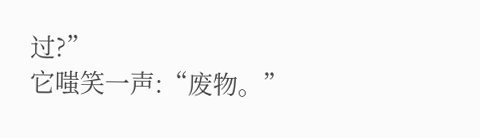过?”
它嗤笑一声:“废物。”